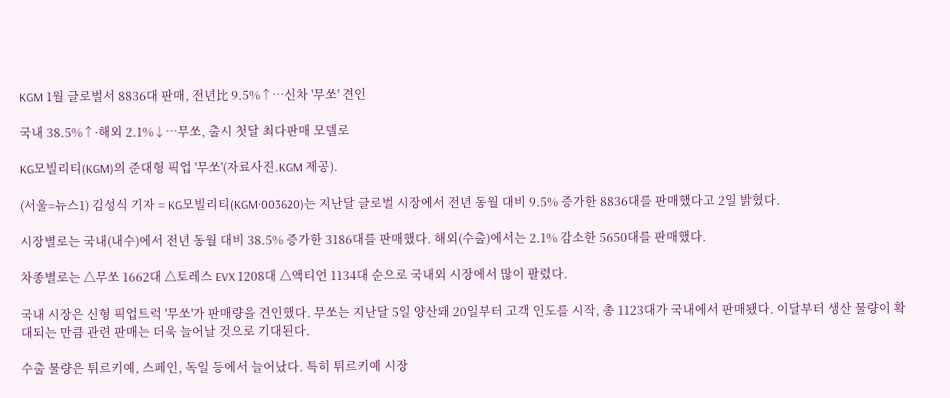KGM 1월 글로벌서 8836대 판매, 전년比 9.5%↑…신차 '무쏘' 견인

국내 38.5%↑·해외 2.1%↓…무쏘, 출시 첫달 최다판매 모델로

KG모빌리티(KGM)의 준대형 픽업 '무쏘'(자료사진.KGM 제공).

(서울=뉴스1) 김성식 기자 = KG모빌리티(KGM·003620)는 지난달 글로벌 시장에서 전년 동월 대비 9.5% 증가한 8836대를 판매했다고 2일 밝혔다.

시장별로는 국내(내수)에서 전년 동월 대비 38.5% 증가한 3186대를 판매했다. 해외(수출)에서는 2.1% 감소한 5650대를 판매했다.

차종별로는 △무쏘 1662대 △토레스 EVX 1208대 △액티언 1134대 순으로 국내외 시장에서 많이 팔렸다.

국내 시장은 신형 픽업트럭 '무쏘'가 판매량을 견인했다. 무쏘는 지난달 5일 양산돼 20일부터 고객 인도를 시작, 총 1123대가 국내에서 판매됐다. 이달부터 생산 물량이 확대되는 만큼 관련 판매는 더욱 늘어날 것으로 기대된다.

수출 물량은 튀르키예, 스페인, 독일 등에서 늘어났다. 특히 튀르키예 시장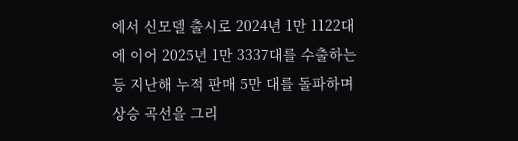에서 신모델 출시로 2024년 1만 1122대에 이어 2025년 1만 3337대를 수출하는 등 지난해 누적 판매 5만 대를 돌파하며 상승 곡선을 그리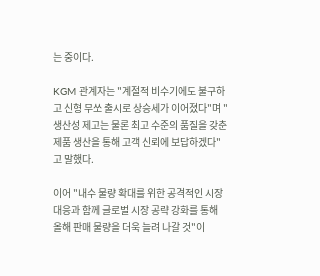는 중이다.

KGM 관계자는 "계절적 비수기에도 불구하고 신형 무쏘 출시로 상승세가 이어졌다"며 "생산성 제고는 물론 최고 수준의 품질을 갖춘 제품 생산을 통해 고객 신뢰에 보답하겠다"고 말했다.

이어 "내수 물량 확대를 위한 공격적인 시장 대응과 함께 글로벌 시장 공략 강화를 통해 올해 판매 물량을 더욱 늘려 나갈 것"이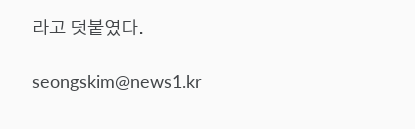라고 덧붙였다.

seongskim@news1.kr